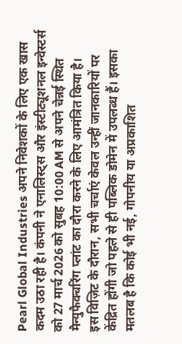Pearl Global Industries अपने निवेशकों के लिए एक खास कदम उठा रही है। कंपनी ने एनालिस्ट्स और इंस्टीट्यूशनल इन्वेस्टर्स को 27 मार्च 2026 को सुबह 10:00 AM से अपने चेन्नई स्थित मैन्युफैक्चरिंग प्लांट का दौरा करने के लिए आमंत्रित किया है।
इस विज़िट के दौरान, सभी चर्चाएं केवल उन्हीं जानकारियों पर केंद्रित होंगी जो पहले से ही पब्लिक डोमेन में उपलब्ध हैं। इसका मतलब है कि कोई भी नई, गोपनीय या अप्रकाशित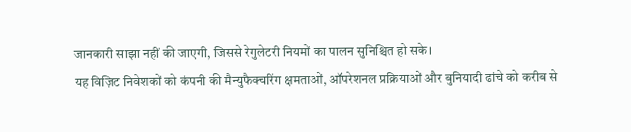जानकारी साझा नहीं की जाएगी, जिससे रेगुलेटरी नियमों का पालन सुनिश्चित हो सके।
यह विज़िट निवेशकों को कंपनी की मैन्युफैक्चरिंग क्षमताओं, ऑपरेशनल प्रक्रियाओं और बुनियादी ढांचे को करीब से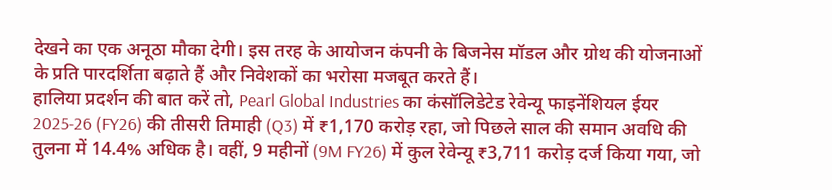देखने का एक अनूठा मौका देगी। इस तरह के आयोजन कंपनी के बिजनेस मॉडल और ग्रोथ की योजनाओं के प्रति पारदर्शिता बढ़ाते हैं और निवेशकों का भरोसा मजबूत करते हैं।
हालिया प्रदर्शन की बात करें तो, Pearl Global Industries का कंसॉलिडेटेड रेवेन्यू फाइनेंशियल ईयर 2025-26 (FY26) की तीसरी तिमाही (Q3) में ₹1,170 करोड़ रहा, जो पिछले साल की समान अवधि की तुलना में 14.4% अधिक है। वहीं, 9 महीनों (9M FY26) में कुल रेवेन्यू ₹3,711 करोड़ दर्ज किया गया, जो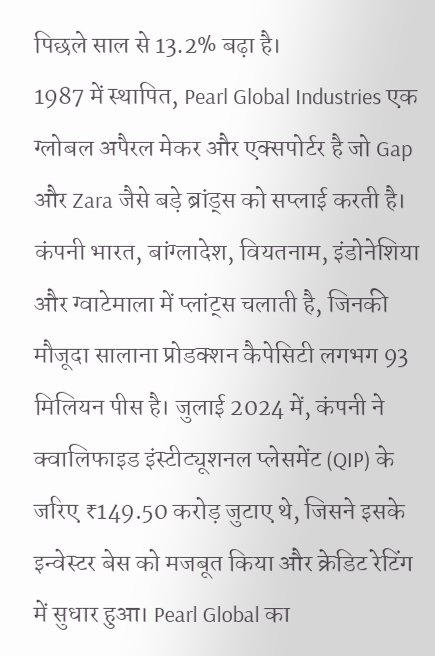पिछले साल से 13.2% बढ़ा है।
1987 में स्थापित, Pearl Global Industries एक ग्लोबल अपैरल मेकर और एक्सपोर्टर है जो Gap और Zara जैसे बड़े ब्रांड्स को सप्लाई करती है। कंपनी भारत, बांग्लादेश, वियतनाम, इंडोनेशिया और ग्वाटेमाला में प्लांट्स चलाती है, जिनकी मौजूदा सालाना प्रोडक्शन कैपेसिटी लगभग 93 मिलियन पीस है। जुलाई 2024 में, कंपनी ने क्वालिफाइड इंस्टीट्यूशनल प्लेसमेंट (QIP) के जरिए ₹149.50 करोड़ जुटाए थे, जिसने इसके इन्वेस्टर बेस को मजबूत किया और क्रेडिट रेटिंग में सुधार हुआ। Pearl Global का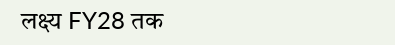लक्ष्य FY28 तक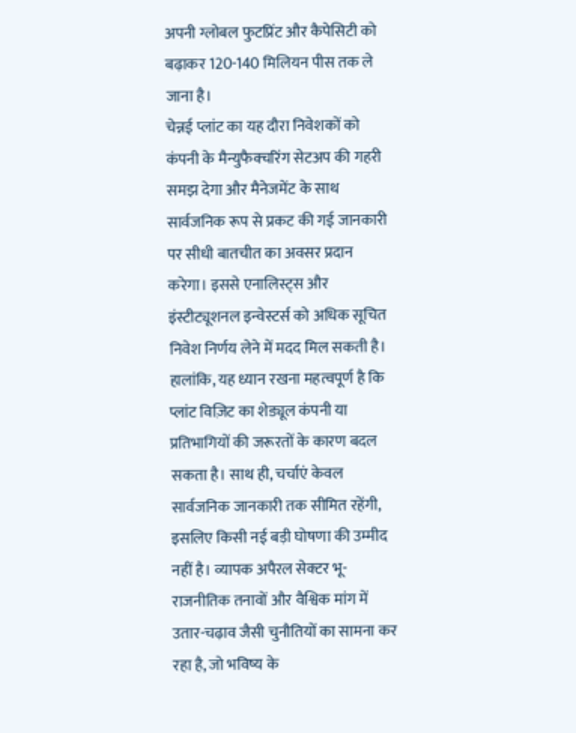अपनी ग्लोबल फुटप्रिंट और कैपेसिटी को बढ़ाकर 120-140 मिलियन पीस तक ले जाना है।
चेन्नई प्लांट का यह दौरा निवेशकों को कंपनी के मैन्युफैक्चरिंग सेटअप की गहरी समझ देगा और मैनेजमेंट के साथ सार्वजनिक रूप से प्रकट की गई जानकारी पर सीधी बातचीत का अवसर प्रदान करेगा। इससे एनालिस्ट्स और इंस्टीट्यूशनल इन्वेस्टर्स को अधिक सूचित निवेश निर्णय लेने में मदद मिल सकती है।
हालांकि, यह ध्यान रखना महत्वपूर्ण है कि प्लांट विज़िट का शेड्यूल कंपनी या प्रतिभागियों की जरूरतों के कारण बदल सकता है। साथ ही, चर्चाएं केवल सार्वजनिक जानकारी तक सीमित रहेंगी, इसलिए किसी नई बड़ी घोषणा की उम्मीद नहीं है। व्यापक अपैरल सेक्टर भू-राजनीतिक तनावों और वैश्विक मांग में उतार-चढ़ाव जैसी चुनौतियों का सामना कर रहा है, जो भविष्य के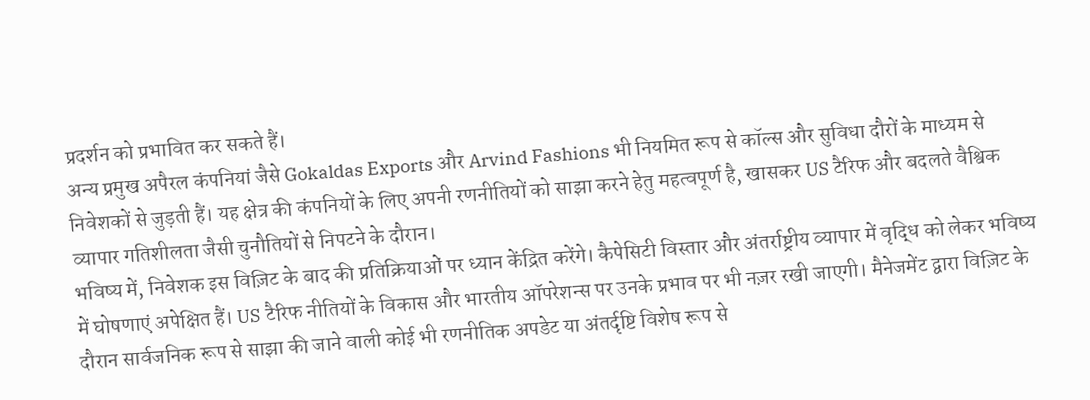प्रदर्शन को प्रभावित कर सकते हैं।
अन्य प्रमुख अपैरल कंपनियां जैसे Gokaldas Exports और Arvind Fashions भी नियमित रूप से कॉल्स और सुविधा दौरों के माध्यम से निवेशकों से जुड़ती हैं। यह क्षेत्र की कंपनियों के लिए अपनी रणनीतियों को साझा करने हेतु महत्वपूर्ण है, खासकर US टैरिफ और बदलते वैश्विक व्यापार गतिशीलता जैसी चुनौतियों से निपटने के दौरान।
भविष्य में, निवेशक इस विज़िट के बाद की प्रतिक्रियाओं पर ध्यान केंद्रित करेंगे। कैपेसिटी विस्तार और अंतर्राष्ट्रीय व्यापार में वृद्धि को लेकर भविष्य में घोषणाएं अपेक्षित हैं। US टैरिफ नीतियों के विकास और भारतीय ऑपरेशन्स पर उनके प्रभाव पर भी नज़र रखी जाएगी। मैनेजमेंट द्वारा विज़िट के दौरान सार्वजनिक रूप से साझा की जाने वाली कोई भी रणनीतिक अपडेट या अंतर्दृष्टि विशेष रूप से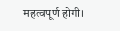महत्वपूर्ण होगी।